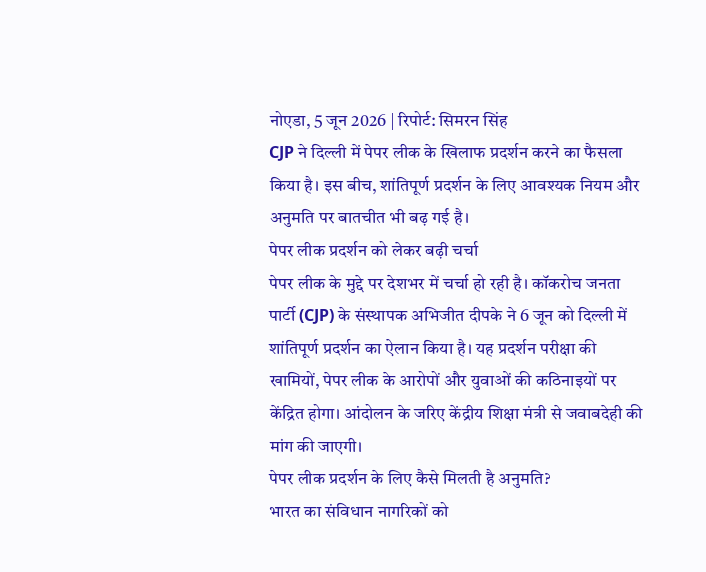नोएडा, 5 जून 2026 | रिपोर्ट: सिमरन सिंह
CJP ने दिल्ली में पेपर लीक के खिलाफ प्रदर्शन करने का फैसला किया है। इस बीच, शांतिपूर्ण प्रदर्शन के लिए आवश्यक नियम और अनुमति पर बातचीत भी बढ़ गई है।
पेपर लीक प्रदर्शन को लेकर बढ़ी चर्चा
पेपर लीक के मुद्दे पर देशभर में चर्चा हो रही है। कॉकरोच जनता पार्टी (CJP) के संस्थापक अभिजीत दीपके ने 6 जून को दिल्ली में शांतिपूर्ण प्रदर्शन का ऐलान किया है। यह प्रदर्शन परीक्षा की खामियों, पेपर लीक के आरोपों और युवाओं की कठिनाइयों पर केंद्रित होगा। आंदोलन के जरिए केंद्रीय शिक्षा मंत्री से जवाबदेही की मांग की जाएगी।
पेपर लीक प्रदर्शन के लिए कैसे मिलती है अनुमति?
भारत का संविधान नागरिकों को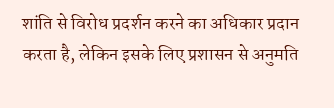शांति से विरोध प्रदर्शन करने का अधिकार प्रदान करता है, लेकिन इसके लिए प्रशासन से अनुमति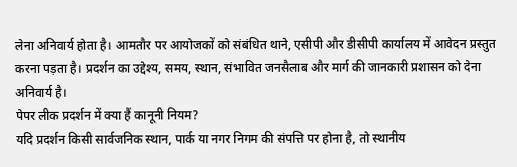लेना अनिवार्य होता है। आमतौर पर आयोजकों को संबंधित थाने, एसीपी और डीसीपी कार्यालय में आवेदन प्रस्तुत करना पड़ता है। प्रदर्शन का उद्देश्य, समय, स्थान, संभावित जनसैलाब और मार्ग की जानकारी प्रशासन को देना अनिवार्य है।
पेपर लीक प्रदर्शन में क्या हैं कानूनी नियम?
यदि प्रदर्शन किसी सार्वजनिक स्थान, पार्क या नगर निगम की संपत्ति पर होना है, तो स्थानीय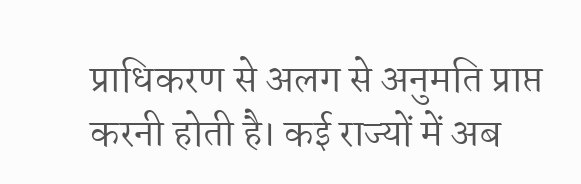प्राधिकरण से अलग से अनुमति प्राप्त करनी होती है। कई राज्यों में अब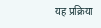यह प्रक्रिया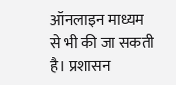ऑनलाइन माध्यम से भी की जा सकती है। प्रशासन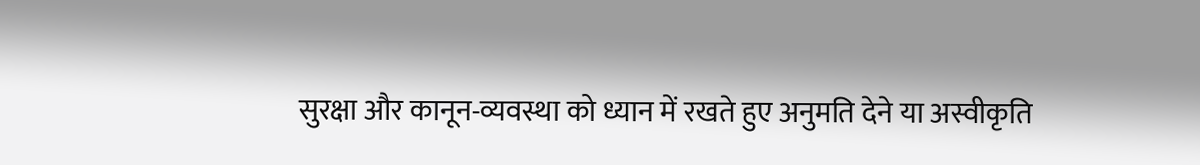सुरक्षा और कानून-व्यवस्था को ध्यान में रखते हुए अनुमति देने या अस्वीकृति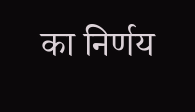का निर्णय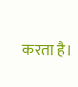करता है।